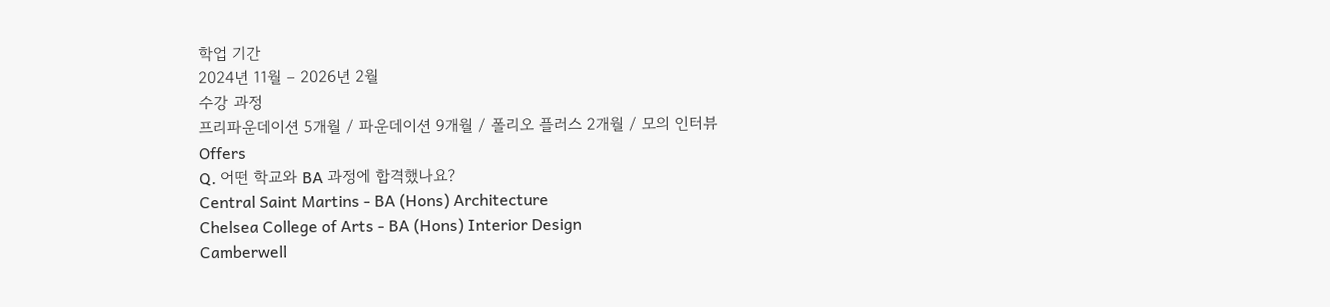학업 기간
2024년 11월 – 2026년 2월
수강 과정
프리파운데이션 5개월 / 파운데이션 9개월 / 폴리오 플러스 2개월 / 모의 인터뷰
Offers
Q. 어떤 학교와 BA 과정에 합격했나요?
Central Saint Martins - BA (Hons) Architecture
Chelsea College of Arts - BA (Hons) Interior Design
Camberwell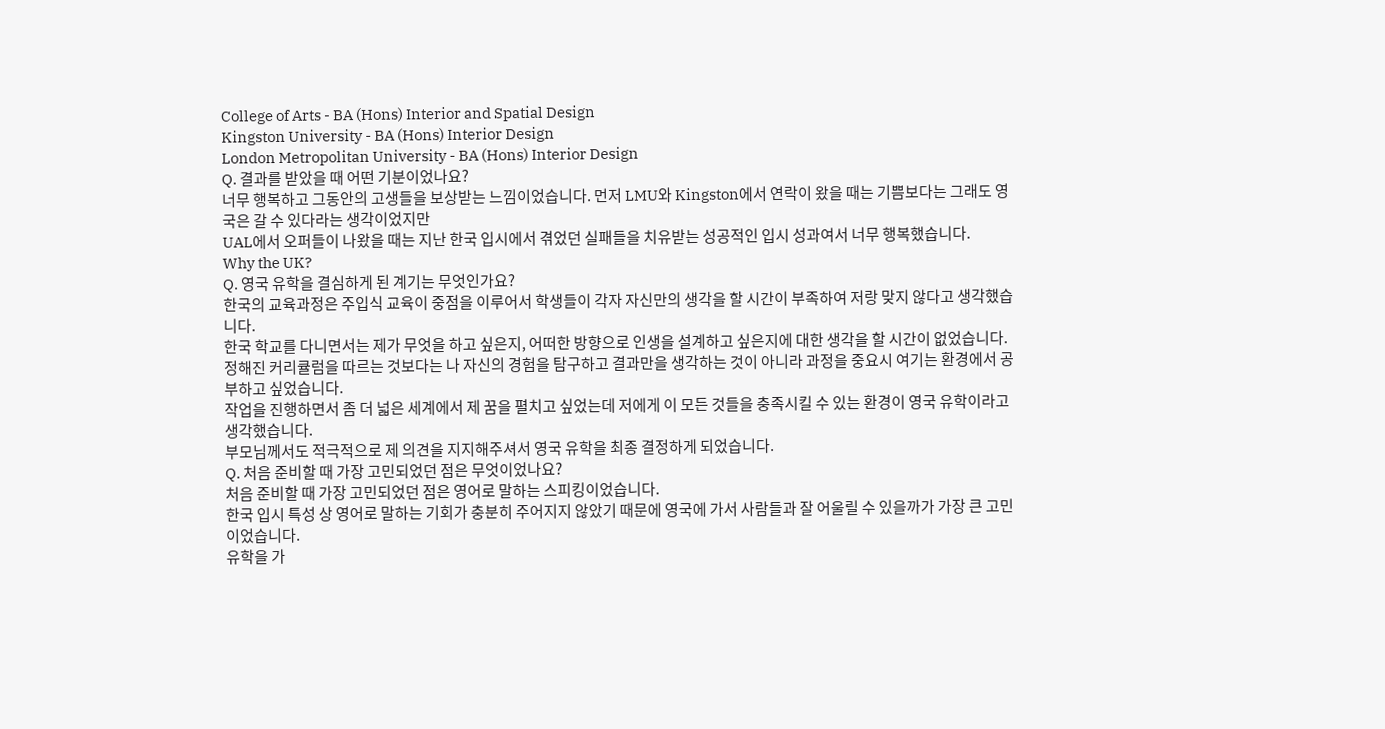College of Arts - BA (Hons) Interior and Spatial Design
Kingston University - BA (Hons) Interior Design
London Metropolitan University - BA (Hons) Interior Design
Q. 결과를 받았을 때 어떤 기분이었나요?
너무 행복하고 그동안의 고생들을 보상받는 느낌이었습니다. 먼저 LMU와 Kingston에서 연락이 왔을 때는 기쁨보다는 그래도 영국은 갈 수 있다라는 생각이었지만
UAL에서 오퍼들이 나왔을 때는 지난 한국 입시에서 겪었던 실패들을 치유받는 성공적인 입시 성과여서 너무 행복했습니다.
Why the UK?
Q. 영국 유학을 결심하게 된 계기는 무엇인가요?
한국의 교육과정은 주입식 교육이 중점을 이루어서 학생들이 각자 자신만의 생각을 할 시간이 부족하여 저랑 맞지 않다고 생각했습니다.
한국 학교를 다니면서는 제가 무엇을 하고 싶은지, 어떠한 방향으로 인생을 설계하고 싶은지에 대한 생각을 할 시간이 없었습니다.
정해진 커리큘럼을 따르는 것보다는 나 자신의 경험을 탐구하고 결과만을 생각하는 것이 아니라 과정을 중요시 여기는 환경에서 공부하고 싶었습니다.
작업을 진행하면서 좀 더 넓은 세계에서 제 꿈을 펼치고 싶었는데 저에게 이 모든 것들을 충족시킬 수 있는 환경이 영국 유학이라고 생각했습니다.
부모님께서도 적극적으로 제 의견을 지지해주셔서 영국 유학을 최종 결정하게 되었습니다.
Q. 처음 준비할 때 가장 고민되었던 점은 무엇이었나요?
처음 준비할 때 가장 고민되었던 점은 영어로 말하는 스피킹이었습니다.
한국 입시 특성 상 영어로 말하는 기회가 충분히 주어지지 않았기 때문에 영국에 가서 사람들과 잘 어울릴 수 있을까가 가장 큰 고민이었습니다.
유학을 가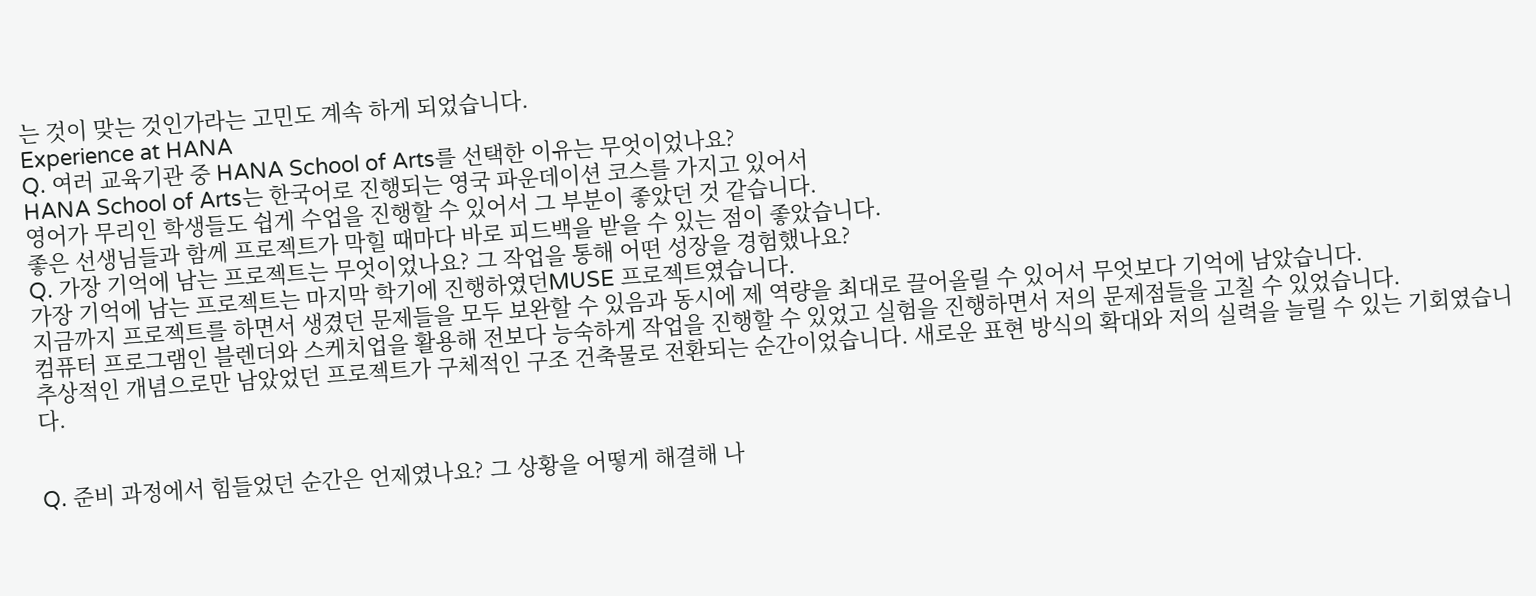는 것이 맞는 것인가라는 고민도 계속 하게 되었습니다.
Experience at HANA
Q. 여러 교육기관 중 HANA School of Arts를 선택한 이유는 무엇이었나요?
HANA School of Arts는 한국어로 진행되는 영국 파운데이션 코스를 가지고 있어서
영어가 무리인 학생들도 쉽게 수업을 진행할 수 있어서 그 부분이 좋았던 것 같습니다.
좋은 선생님들과 함께 프로젝트가 막힐 때마다 바로 피드백을 받을 수 있는 점이 좋았습니다.
Q. 가장 기억에 남는 프로젝트는 무엇이었나요? 그 작업을 통해 어떤 성장을 경험했나요?
가장 기억에 남는 프로젝트는 마지막 학기에 진행하였던MUSE 프로젝트였습니다.
지금까지 프로젝트를 하면서 생겼던 문제들을 모두 보완할 수 있음과 동시에 제 역량을 최대로 끌어올릴 수 있어서 무엇보다 기억에 남았습니다.
컴퓨터 프로그램인 블렌더와 스케치업을 활용해 전보다 능숙하게 작업을 진행할 수 있었고 실험을 진행하면서 저의 문제점들을 고칠 수 있었습니다.
추상적인 개념으로만 남았었던 프로젝트가 구체적인 구조 건축물로 전환되는 순간이었습니다. 새로운 표현 방식의 확대와 저의 실력을 늘릴 수 있는 기회였습니다.


Q. 준비 과정에서 힘들었던 순간은 언제였나요? 그 상황을 어떻게 해결해 나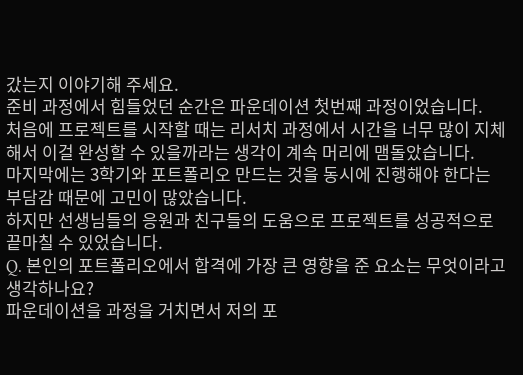갔는지 이야기해 주세요.
준비 과정에서 힘들었던 순간은 파운데이션 첫번째 과정이었습니다.
처음에 프로젝트를 시작할 때는 리서치 과정에서 시간을 너무 많이 지체해서 이걸 완성할 수 있을까라는 생각이 계속 머리에 맴돌았습니다.
마지막에는 3학기와 포트폴리오 만드는 것을 동시에 진행해야 한다는 부담감 때문에 고민이 많았습니다.
하지만 선생님들의 응원과 친구들의 도움으로 프로젝트를 성공적으로 끝마칠 수 있었습니다.
Q. 본인의 포트폴리오에서 합격에 가장 큰 영향을 준 요소는 무엇이라고 생각하나요?
파운데이션을 과정을 거치면서 저의 포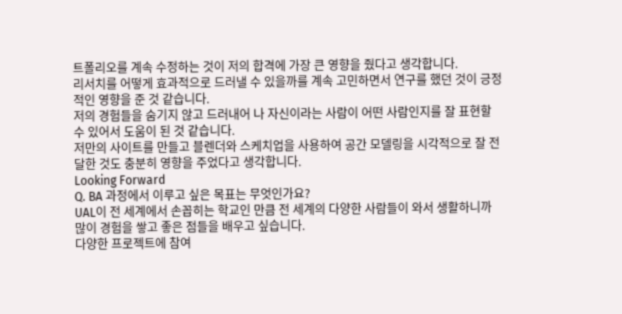트폴리오를 계속 수정하는 것이 저의 합격에 가장 큰 영향을 줬다고 생각합니다.
리서치를 어떻게 효과적으로 드러낼 수 있을까를 계속 고민하면서 연구를 했던 것이 긍정적인 영향을 준 것 같습니다.
저의 경험들을 숨기지 않고 드러내어 나 자신이라는 사람이 어떤 사람인지를 잘 표현할 수 있어서 도움이 된 것 같습니다.
저만의 사이트를 만들고 블렌더와 스케치업을 사용하여 공간 모델링을 시각적으로 잘 전달한 것도 충분히 영향을 주었다고 생각합니다.
Looking Forward
Q. BA 과정에서 이루고 싶은 목표는 무엇인가요?
UAL이 전 세계에서 손꼽히는 학교인 만큼 전 세계의 다양한 사람들이 와서 생활하니까 많이 경험을 쌓고 좋은 점들을 배우고 싶습니다.
다양한 프로젝트에 참여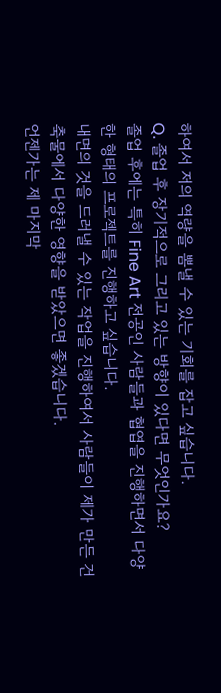하여서 저의 역량을 뽐낼 수 있는 기회를 잡고 싶습니다.
Q. 졸업 후 장기적으로 그리고 있는 방향이 있다면 무엇인가요?
졸업 후에는 특히 Fine Art 전공인 사람들과 협엽을 진행하면서 다양한 형태의 프로젝트를 진행하고 싶습니다.
내면의 것을 드러낼 수 있는 작업을 진행하여서 사람들이 제가 만든 건축물에서 다양한 영향을 받았으면 좋겠습니다.
언젠가는 제 마지막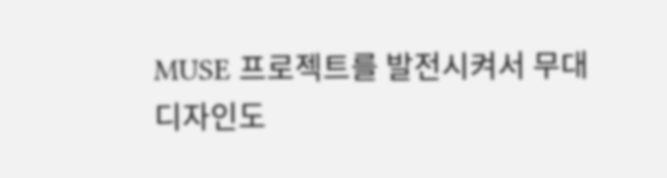MUSE 프로젝트를 발전시켜서 무대 디자인도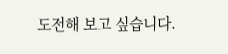도전해 보고 싶습니다.